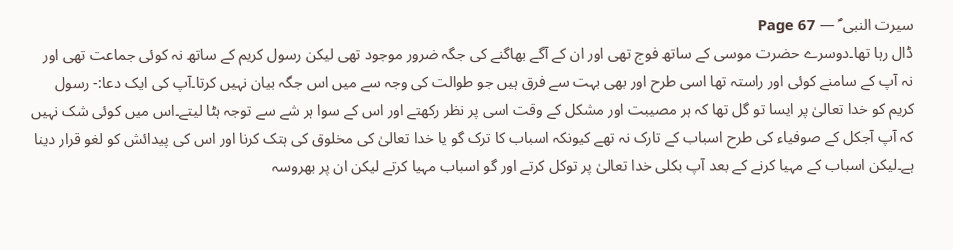سیرت النبی ؐ — Page 67
ڈال رہا تھا۔دوسرے حضرت موسی کے ساتھ فوج تھی اور ان کے آگے بھاگنے کی جگہ ضرور موجود تھی لیکن رسول کریم کے ساتھ نہ کوئی جماعت تھی اور نہ آپ کے سامنے کوئی اور راستہ تھا اسی طرح اور بھی بہت سے فرق ہیں جو طوالت کی وجہ سے میں اس جگہ بیان نہیں کرتا۔آپ کی ایک دعا:- رسول کریم کو خدا تعالیٰ پر ایسا تو گل تھا کہ ہر مصیبت اور مشکل کے وقت اسی پر نظر رکھتے اور اس کے سوا ہر شے سے توجہ ہٹا لیتے۔اس میں کوئی شک نہیں کہ آپ آجکل کے صوفیاء کی طرح اسباب کے تارک نہ تھے کیونکہ اسباب کا ترک گو یا خدا تعالیٰ کی مخلوق کی ہتک کرنا اور اس کی پیدائش کو لغو قرار دینا ہے۔لیکن اسباب کے مہیا کرنے کے بعد آپ بکلی خدا تعالیٰ پر توکل کرتے اور گو اسباب مہیا کرتے لیکن ان پر بھروسہ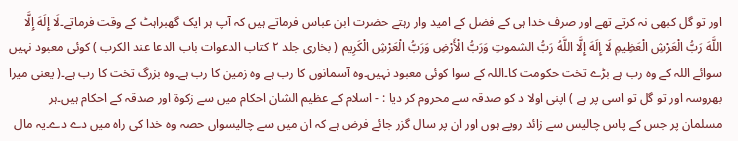اور تو گل کبھی نہ کرتے تھے اور صرف خدا ہی کے فضل کے امید وار رہتے حضرت ابن عباس فرماتے ہیں کہ آپ ہر ایک گھبراہٹ کے وقت فرماتے۔لَا إِلَهَ إِلَّا اللَّهَ رَبُّ الْعَرْشِ الْعَظِيمِ لَا إِلَهَ إِلَّا اللَّهُ رَبُّ الشموتِ وَرَبُّ الْأَرْضِ وَرَبُّ الْعَرْشِ الْكَرِيم ( بخاری جلد ۲ کتاب الدعوات باب الدعا عند الكرب ) کوئی معبود نہیں سوائے اللہ کے وہ رب ہے بڑے تخت حکومت کا۔اللہ کے سوا کوئی معبود نہیں۔وہ آسمانوں کا رب ہے وہ زمین کا رب ہے۔وہ بزرگ تخت کا رب ہے۔( یعنی میرا بھروسہ اور تو گل تو اسی پر ہے ) اپنی اولا د کو صدقہ سے محروم کر دیا : - اسلام کے عظیم الشان احکام میں سے زکوۃ اور صدقہ کے احکام ہیں۔ہر مسلمان پر جس کے پاس چالیس سے زائد روپے ہوں اور ان پر سال گزر جائے فرض ہے کہ ان میں سے چالیسواں حصہ وہ خدا کی راہ میں دے دے۔یہ مال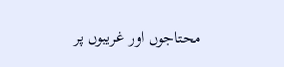محتاجوں اور غریبوں پر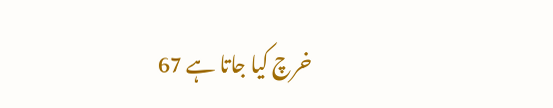خرچ کیا جاتا ہے 67